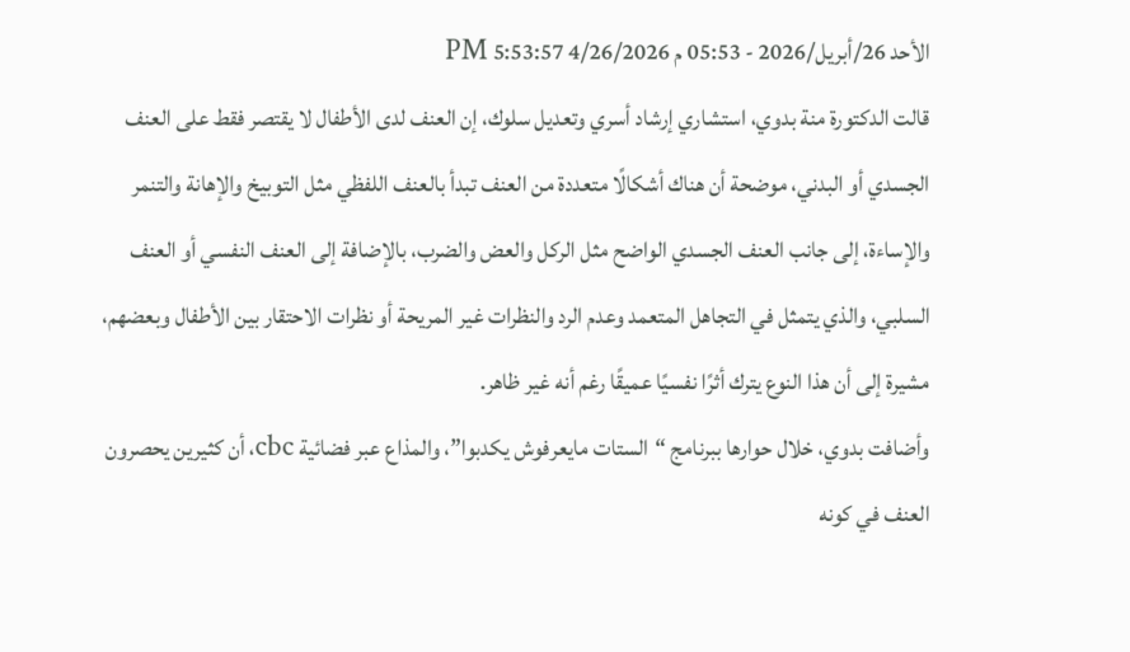الأحد 26/أبريل/2026 - 05:53 م 4/26/2026 5:53:57 PM
قالت الدكتورة منة بدوي، استشاري إرشاد أسري وتعديل سلوك، إن العنف لدى الأطفال لا يقتصر فقط على العنف الجسدي أو البدني، موضحة أن هناك أشكالًا متعددة من العنف تبدأ بالعنف اللفظي مثل التوبيخ والإهانة والتنمر والإساءة، إلى جانب العنف الجسدي الواضح مثل الركل والعض والضرب، بالإضافة إلى العنف النفسي أو العنف السلبي، والذي يتمثل في التجاهل المتعمد وعدم الرد والنظرات غير المريحة أو نظرات الاحتقار بين الأطفال وبعضهم، مشيرة إلى أن هذا النوع يترك أثرًا نفسيًا عميقًا رغم أنه غير ظاهر.
وأضافت بدوي، خلال حوارها ببرنامج “الستات مايعرفوش يكدبوا”، والمذاع عبر فضائية cbc، أن كثيرين يحصرون العنف في كونه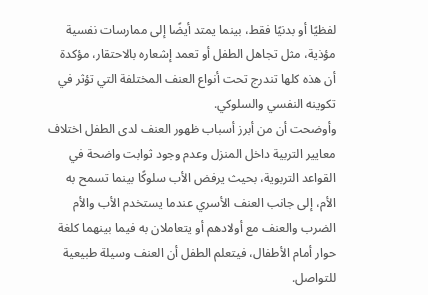لفظيًا أو بدنيًا فقط، بينما يمتد أيضًا إلى ممارسات نفسية مؤذية، مثل تجاهل الطفل أو تعمد إشعاره بالاحتقار، مؤكدة أن هذه كلها تندرج تحت أنواع العنف المختلفة التي تؤثر في تكوينه النفسي والسلوكي.
وأوضحت أن من أبرز أسباب ظهور العنف لدى الطفل اختلاف معايير التربية داخل المنزل وعدم وجود ثوابت واضحة في القواعد التربوية، بحيث يرفض الأب سلوكًا بينما تسمح به الأم، إلى جانب العنف الأسري عندما يستخدم الأب والأم الضرب والعنف مع أولادهم أو يتعاملان به فيما بينهما كلغة حوار أمام الأطفال، فيتعلم الطفل أن العنف وسيلة طبيعية للتواصل.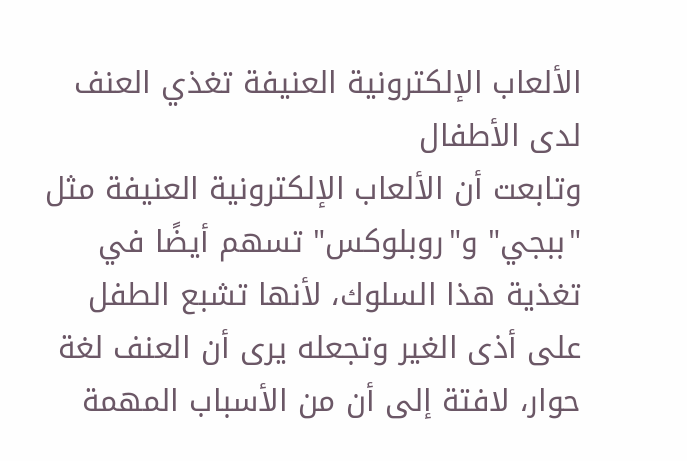الألعاب الإلكترونية العنيفة تغذي العنف لدى الأطفال
وتابعت أن الألعاب الإلكترونية العنيفة مثل "ببجي" و"روبلوكس" تسهم أيضًا في تغذية هذا السلوك، لأنها تشبع الطفل على أذى الغير وتجعله يرى أن العنف لغة حوار، لافتة إلى أن من الأسباب المهمة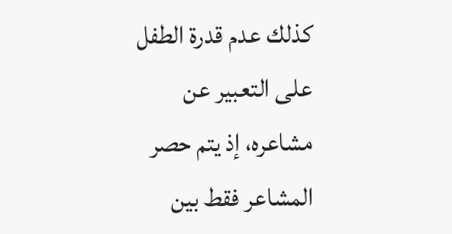كذلك عدم قدرة الطفل على التعبير عن مشاعره، إذ يتم حصر المشاعر فقط بين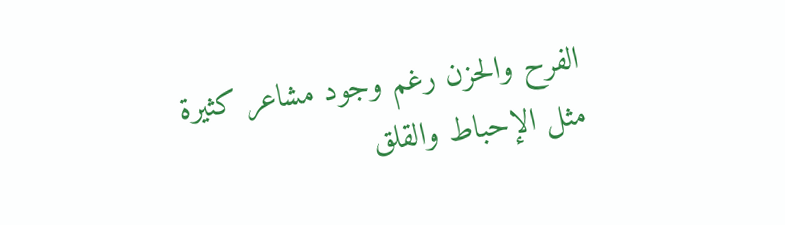الفرح والحزن رغم وجود مشاعر كثيرة مثل الإحباط والقلق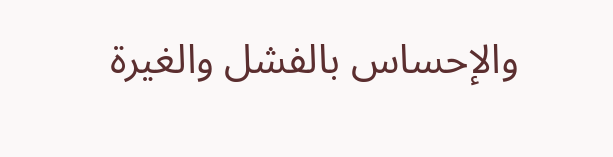والإحساس بالفشل والغيرة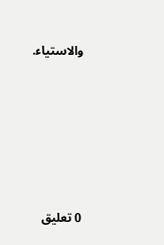والاستياء.










0 تعليق